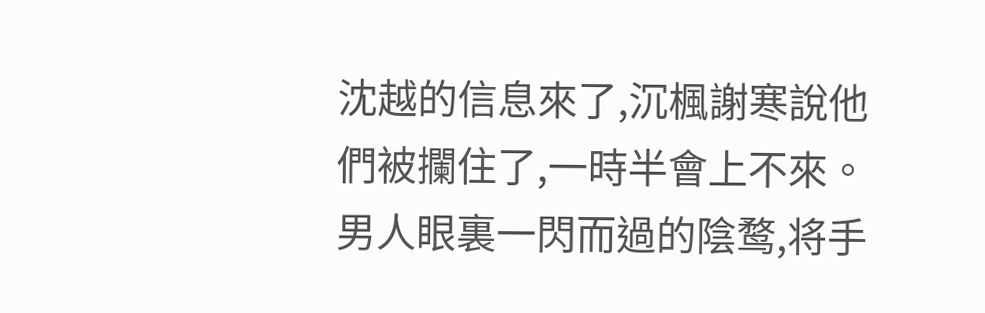沈越的信息來了,沉楓謝寒說他們被攔住了,一時半會上不來。
男人眼裏一閃而過的陰鹜,将手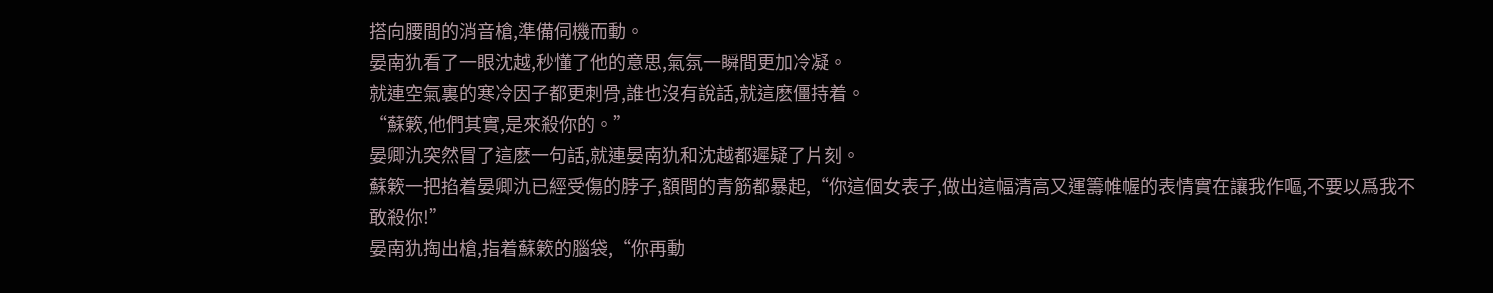搭向腰間的消音槍,準備伺機而動。
晏南犰看了一眼沈越,秒懂了他的意思,氣氛一瞬間更加冷凝。
就連空氣裏的寒冷因子都更刺骨,誰也沒有說話,就這麽僵持着。
“蘇簌,他們其實,是來殺你的。”
晏卿氿突然冒了這麽一句話,就連晏南犰和沈越都遲疑了片刻。
蘇簌一把掐着晏卿氿已經受傷的脖子,額間的青筋都暴起,“你這個女表子,做出這幅清高又運籌帷幄的表情實在讓我作嘔,不要以爲我不敢殺你!”
晏南犰掏出槍,指着蘇簌的腦袋,“你再動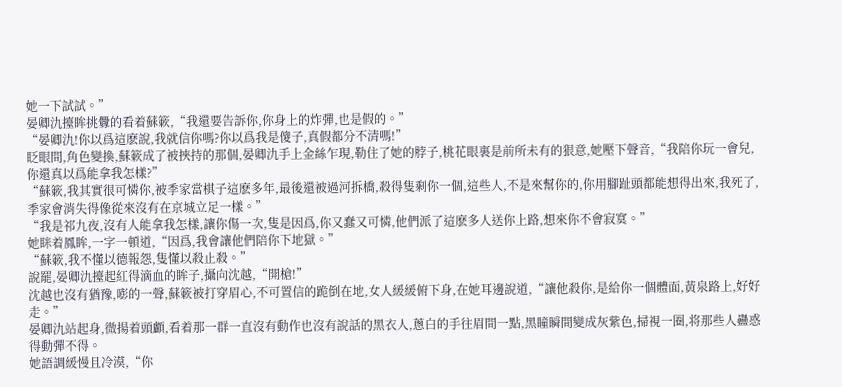她一下試試。”
晏卿氿擡眸挑釁的看着蘇簌,“我還要告訴你,你身上的炸彈,也是假的。”
“晏卿氿!你以爲這麽說,我就信你嗎?你以爲我是傻子,真假都分不清嗎!”
眨眼間,角色變換,蘇簌成了被挾持的那個,晏卿氿手上金絲乍現,勒住了她的脖子,桃花眼裏是前所未有的狠意,她壓下聲音,“我陪你玩一會兒,你還真以爲能拿我怎樣?”
“蘇簌,我其實很可憐你,被季家當棋子這麽多年,最後還被過河拆橋,殺得隻剩你一個,這些人,不是來幫你的,你用腳趾頭都能想得出來,我死了,季家會消失得像從來沒有在京城立足一樣。”
“我是祁九夜,沒有人能拿我怎樣,讓你傷一次,隻是因爲,你又蠢又可憐,他們派了這麽多人送你上路,想來你不會寂寞。”
她眯着鳳眸,一字一頓道,“因爲,我會讓他們陪你下地獄。”
“蘇簌,我不懂以德報怨,隻懂以殺止殺。”
說罷,晏卿氿擡起紅得滴血的眸子,攝向沈越,“開槍!”
沈越也沒有猶豫,嘭的一聲,蘇簌被打穿眉心,不可置信的跪倒在地,女人緩緩俯下身,在她耳邊說道,“讓他殺你,是給你一個體面,黃泉路上,好好走。”
晏卿氿站起身,微揚着頭顱,看着那一群一直沒有動作也沒有說話的黑衣人,蔥白的手往眉間一點,黑瞳瞬間變成灰紫色,掃視一圈,将那些人蠱惑得動彈不得。
她語調緩慢且冷漠,“你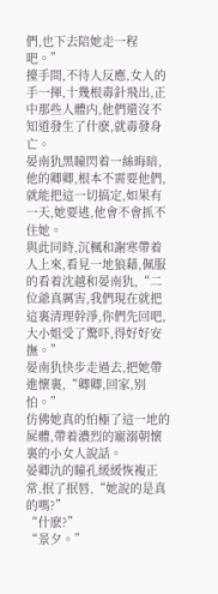們,也下去陪她走一程吧。”
擡手間,不待人反應,女人的手一揮,十幾根毒針飛出,正中那些人體内,他們還沒不知道發生了什麽,就毒發身亡。
晏南犰黑瞳閃着一絲晦暗,他的卿卿,根本不需要他們,就能把這一切搞定,如果有一天,她要逃,他會不會抓不住她。
與此同時,沉楓和謝寒帶着人上來,看見一地狼藉,佩服的看着沈越和晏南犰,“二位爺真厲害,我們現在就把這裏清理幹淨,你們先回吧,大小姐受了驚吓,得好好安撫。”
晏南犰快步走過去,把她帶進懷裏,“卿卿,回家,别怕。”
仿佛她真的怕極了這一地的屍體,帶着濃烈的寵溺朝懷裏的小女人說話。
晏卿氿的瞳孔緩緩恢複正常,抿了抿唇,“她說的是真的嗎?”
“什麽?”
“景夕。”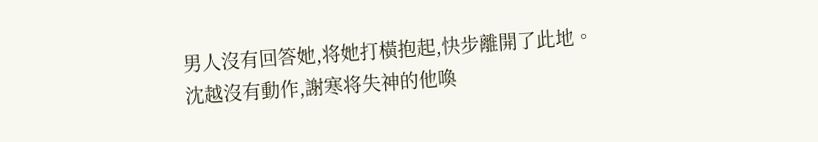男人沒有回答她,将她打橫抱起,快步離開了此地。
沈越沒有動作,謝寒将失神的他喚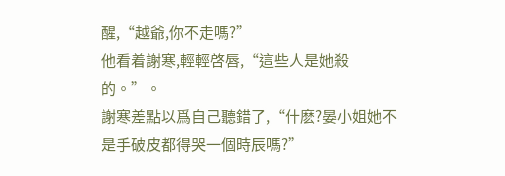醒,“越爺,你不走嗎?”
他看着謝寒,輕輕啓唇,“這些人是她殺的。”。
謝寒差點以爲自己聽錯了,“什麽?晏小姐她不是手破皮都得哭一個時辰嗎?”